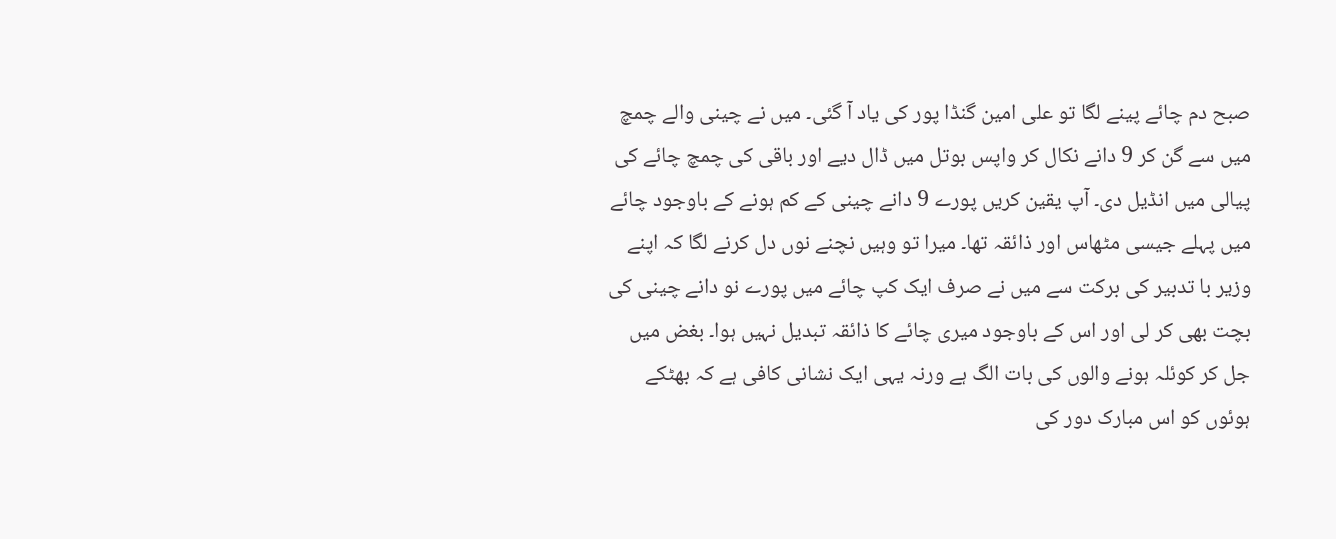صبح دم چائے پینے لگا تو علی امین گنڈا پور کی یاد آ گئی۔ میں نے چینی والے چمچ میں سے گن کر 9 دانے نکال کر واپس بوتل میں ڈال دیے اور باقی کی چمچ چائے کی پیالی میں انڈیل دی۔ آپ یقین کریں پورے 9 دانے چینی کے کم ہونے کے باوجود چائے میں پہلے جیسی مٹھاس اور ذائقہ تھا۔ میرا تو وہیں نچنے نوں دل کرنے لگا کہ اپنے وزیر با تدبیر کی برکت سے میں نے صرف ایک کپ چائے میں پورے نو دانے چینی کی بچت بھی کر لی اور اس کے باوجود میری چائے کا ذائقہ تبدیل نہیں ہوا۔ بغض میں جل کر کوئلہ ہونے والوں کی بات الگ ہے ورنہ یہی ایک نشانی کافی ہے کہ بھٹکے ہوئوں کو اس مبارک دور کی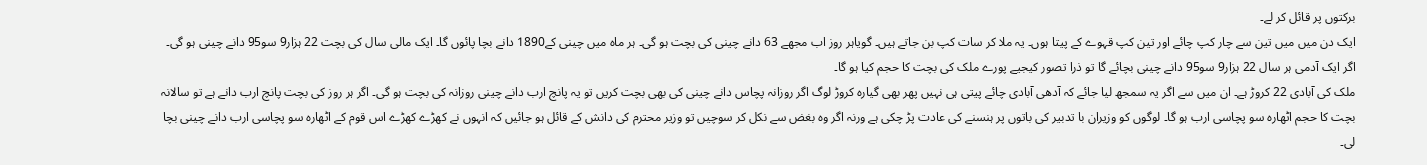برکتوں پر قائل کر لے۔
ایک دن میں میں تین سے چار کپ چائے اور تین کپ قہوے کے پیتا ہوں۔ یہ ملا کر سات کپ بن جاتے ہیں۔ گویاہر روز اب مجھے 63 دانے چینی کی بچت ہو گی۔ ہر ماہ میں چینی کے1890 دانے بچا پائوں گا۔ ایک مالی سال کی بچت 22 ہزار9 سو95 دانے چینی ہو گی۔ اگر ایک آدمی ہر سال 22 ہزار9 سو95 دانے چینی بچائے گا تو ذرا تصور کیجیے پورے ملک کی بچت کا حجم کیا ہو گا۔
ملک کی آبادی 22 کروڑ ہے۔ ان میں سے اگر یہ سمجھ لیا جائے کہ آدھی آبادی چائے پیتی ہی نہیں پھر بھی گیارہ کروڑ لوگ اگر روزانہ پچاس دانے چینی کی بھی بچت کریں تو یہ پانچ ارب دانے چینی روزانہ کی بچت ہو گی۔ اگر ہر روز کی بچت پانچ ارب دانے ہے تو سالانہ بچت کا حجم اٹھارہ سو پچاسی ارب ہو گا۔ لوگوں کو وزیران با تدبیر کی باتوں پر ہنسنے کی عادت پڑ چکی ہے ورنہ اگر وہ بغض سے نکل کر سوچیں تو وزیر محترم کی دانش کے قائل ہو جائیں کہ انہوں نے کھڑے کھڑے اس قوم کے اٹھارہ سو پچاسی ارب دانے چینی بچا لی۔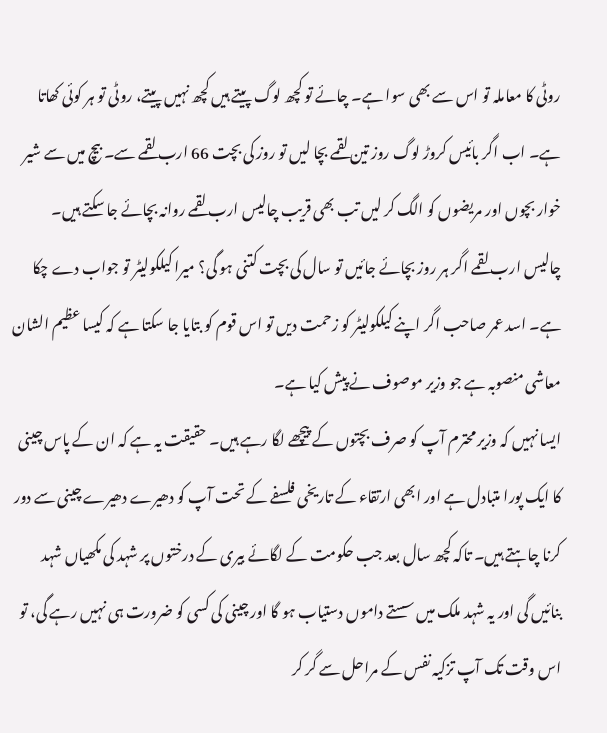روٹی کا معاملہ تو اس سے بھی سوا ہے۔ چائے تو کچھ لوگ پیتے ہیں کچھ نہیں پیتے، روٹی تو ہر کوئی کھاتا ہے۔ اب اگر بائیس کروڑ لوگ روز تین لقمے بچا لیں تو روز کی بچت 66 ارب لقمے سے۔ بیچ میں سے شیر خوار بچوں اور مریضوں کو الگ کر لیں تب بھی قریب چالیس ارب لقمے روانہ بچائے جا سکتے ہیں۔ چالیس ارب لقمے اگر ہر روز بچائے جائیں تو سال کی بچت کتنی ہو گی؟ میرا کیلکولیٹر تو جواب دے چکا ہے۔ اسد عمر صاحب اگر اپنے کیلکولیٹر کو زحمت دیں تو اس قوم کو بتایا جا سکتا ہے کہ کیسا عظیم الشان معاشی منصوبہ ہے جو وزیر موصوف نے پیش کیا ہے۔
ایسا نہیں کہ وزیر محترم آپ کو صرف بچتوں کے پیچھے لگا رہے ہیں۔ حقیقت یہ ہے کہ ان کے پاس چینی کا ایک پورا متبادل ہے اور ابھی ارتقاء کے تاریخی فلسفے کے تحت آپ کو دھیرے دھیرے چینی سے دور کرنا چاہتے ہیں۔ تاکہ کچھ سال بعد جب حکومت کے لگائے بیری کے درختوں پر شہد کی مکھیاں شہد بنائیں گی اور یہ شہد ملک میں سستے داموں دستیاب ہو گا اور چینی کی کسی کو ضرورت ہی نہیں رہے گی، تو اس وقت تک آپ تزکیہ نفس کے مراحل سے گر کر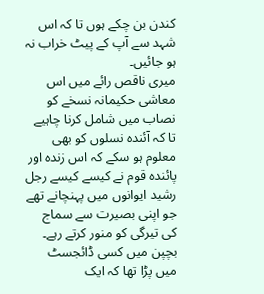کندن بن چکے ہوں تا کہ اس شہد سے آپ کے پیٹ خراب نہ ہو جائیں۔
میری ناقص رائے میں اس معاشی حکیمانہ نسخے کو نصاب میں شامل کرنا چاہیے تا کہ آئندہ نسلوں کو بھی معلوم ہو سکے کہ اس زندہ اور پائندہ قوم نے کیسے کیسے رجل رشید ایوانوں میں پہنچانے تھے جو اپنی بصیرت سے سماج کی تیرگی کو منور کرتے رہے۔ بچپن میں کسی ڈائجسٹ میں پڑا تھا کہ ایک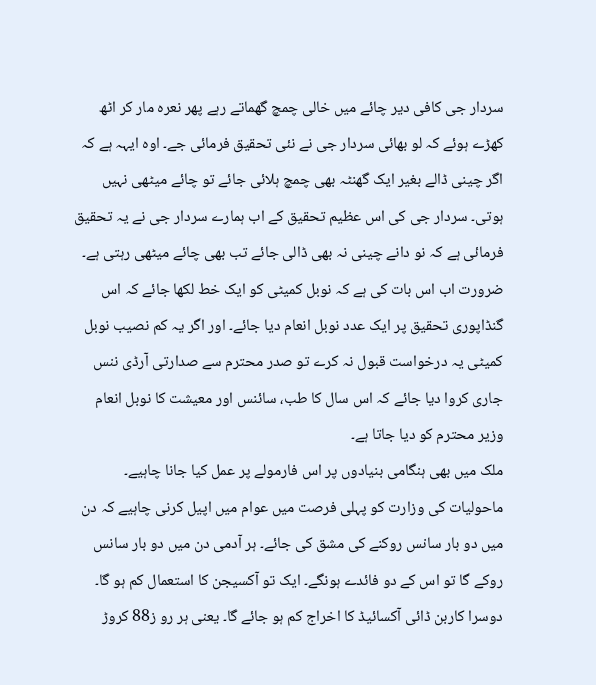سردار جی کافی دیر چائے میں خالی چمچ گھماتے رہے پھر نعرہ مار کر اٹھ کھڑے ہوئے کہ لو بھائی سردار جی نے نئی تحقیق فرمائی جے۔ اوہ ایہہ ہے کہ اگر چینی ڈالے بغیر ایک گھنٹہ بھی چمچ ہلائی جائے تو چائے میٹھی نہیں ہوتی۔ سردار جی کی اس عظیم تحقیق کے اب ہمارے سردار جی نے یہ تحقیق فرمائی ہے کہ نو دانے چینی نہ بھی ڈالی جائے تب بھی چائے میٹھی رہتی ہے۔ ضرورت اب اس بات کی ہے کہ نوبل کمیٹی کو ایک خط لکھا جائے کہ اس گنڈاپوری تحقیق پر ایک عدد نوبل انعام دیا جائے۔ اور اگر یہ کم نصیب نوبل کمیٹی یہ درخواست قبول نہ کرے تو صدر محترم سے صدارتی آرڈی ننس جاری کروا دیا جائے کہ اس سال کا طب، سائنس اور معیشت کا نوبل انعام وزیر محترم کو دیا جاتا ہے۔
ملک میں بھی ہنگامی بنیادوں پر اس فارمولے پر عمل کیا جانا چاہیے۔ ماحولیات کی وزارت کو پہلی فرصت میں عوام میں اپیل کرنی چاہیے کہ دن میں دو بار سانس روکنے کی مشق کی جائے۔ ہر آدمی دن میں دو بار سانس روکے گا تو اس کے دو فائدے ہونگے۔ ایک تو آکسیجن کا استعمال کم ہو گا۔ دوسرا کاربن ڈائی آکسائیڈ کا اخراج کم ہو جائے گا۔ یعنی ہر رو ز88 کروڑ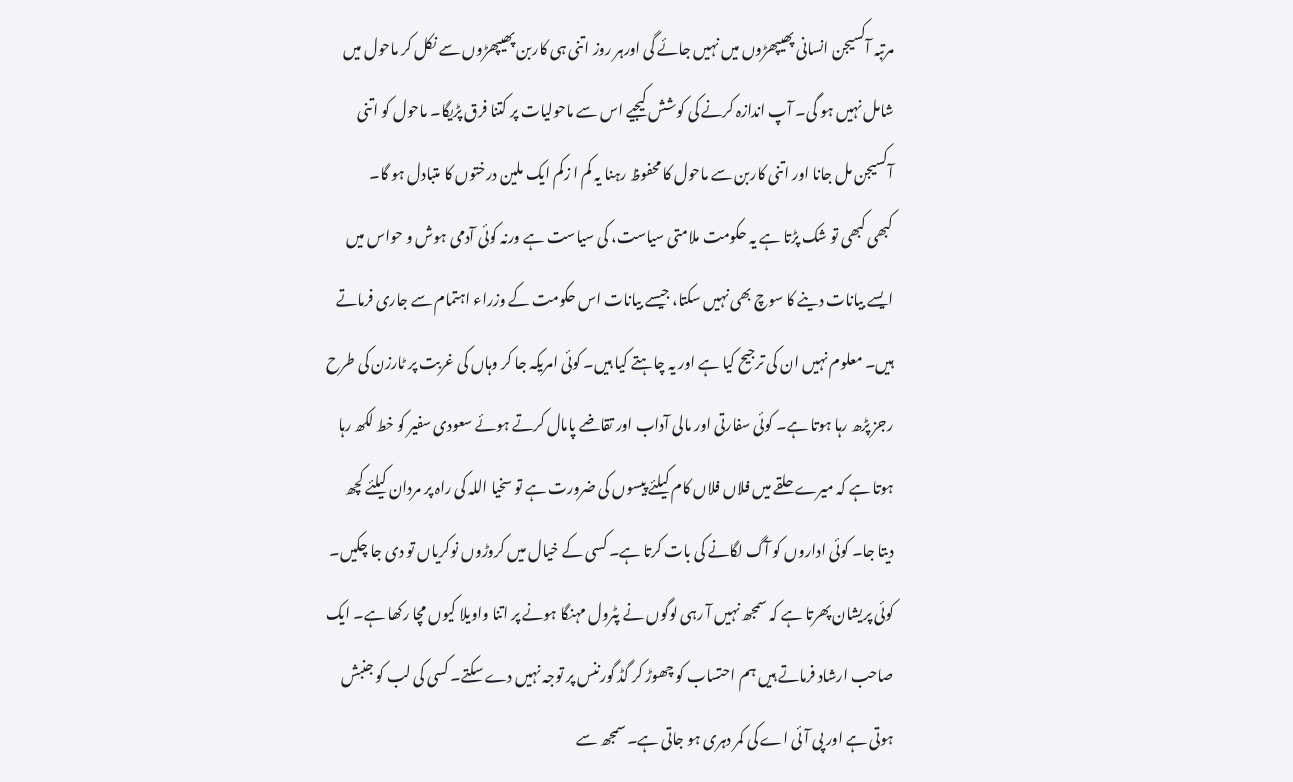مرتبہ آکسیجن انسانی پھیپھڑوں میں نہیں جائے گی اورہر روز اتنی ہی کاربن پھیپھڑوں سے نکل کر ماحول میں شامل نہیں ہو گی۔ آپ اندازہ کرنے کی کوشش کیجیے اس سے ماحولیات پر کتنا فرق پڑیگا۔ ماحول کو اتنی آکسیجن مل جانا اور اتنی کاربن سے ماحول کا محفوظ رہنا یہ کم ا زکم ایک ملین درختوں کا متبادل ہو گا۔
کبھی کبھی تو شک پڑتا ہے یہ حکومت ملامتی سیاست، کی سیاست ہے ورنہ کوئی آدمی ہوش و حواس میں ایسے بیانات دینے کا سوچ بھی نہیں سکتا، جیسے بیانات اس حکومت کے وزراء اہتمام سے جاری فرماتے ہیں۔ معلوم نہیں ان کی ترجیح کیا ہے اور یہ چاہتے کیا ہیں۔ کوئی امریکہ جا کر وہاں کی غربت پر ٹارزن کی طرح رجز پڑھ رہا ہوتا ہے۔ کوئی سفارتی اور مالی آداب اور تقاضے پامال کرتے ہوئے سعودی سفیر کو خط لکھ رہا ہوتا ہے کہ میرے حلقے میں فلاں فلاں کام کیلئے پیسوں کی ضرورت ہے تو سخیا اللہ کی راہ پر مردان کیلئے کچھ دیتا جا۔ کوئی اداروں کو آگ لگانے کی بات کرتا ہے۔ کسی کے خیال میں کروڑوں نوکریاں تو دی جا چکیں۔ کوئی پریشان پھرتا ہے کہ سمجھ نہیں آ رہی لوگوں نے پٹرول مہنگا ہونے پر اتنا واویلا کیوں مچا رکھا ہے۔ ایک صاحب ارشاد فرماتے ہیں ہم احتساب کو چھوڑ کر گڈ گورننس پر توجہ نہیں دے سکتے۔ کسی کی لب کو جنبش ہوتی ہے اور پی آئی اے کی کمر دہری ہو جاتی ہے۔ سمجھ سے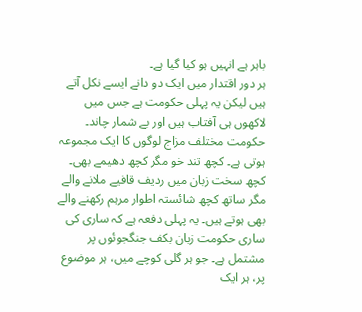باہر ہے انہیں ہو کیا گیا ہے۔
ہر دور اقتدار میں ایک دو دانے ایسے نکل آتے ہیں لیکن یہ پہلی حکومت ہے جس میں لاکھوں ہی آفتاب ہیں اور بے شمار چاند۔ حکومت مختلف مزاج لوگوں کا ایک مجموعہ ہوتی ہے۔ کچھ تند خو مگر کچھ دھیمے بھی۔ کچھ سخت زبان میں ردیف قافیے ملانے والے مگر ساتھ کچھ شائستہ اطوار مرہم رکھنے والے بھی ہوتے ہیں۔ یہ پہلی دفعہ ہے کہ ساری کی ساری حکومت زبان بکف جنگجوئوں پر مشتمل ہے۔ جو ہر گلی کوچے میں، ہر موضوع پر، ہر ایک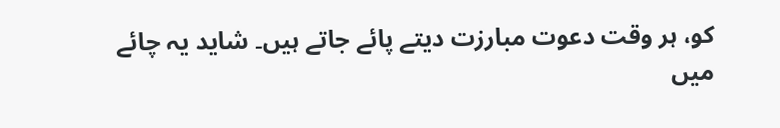کو، ہر وقت دعوت مبارزت دیتے پائے جاتے ہیں۔ شاید یہ چائے میں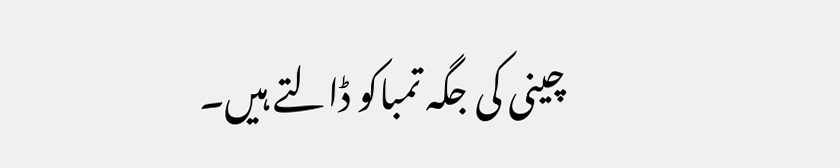چینی کی جگہ تمباکو ڈالتے ہیں۔